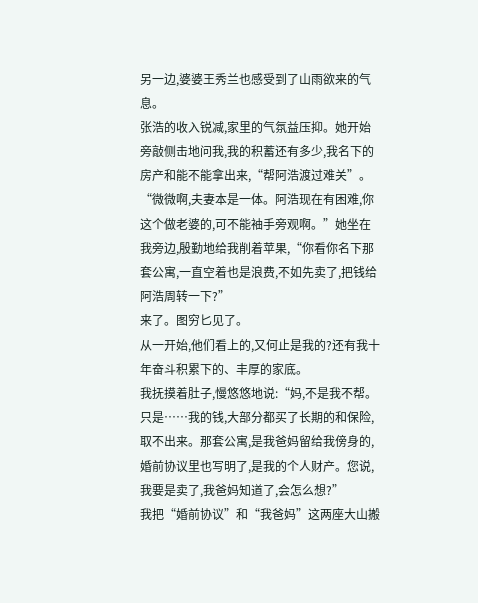另一边,婆婆王秀兰也感受到了山雨欲来的气息。
张浩的收入锐减,家里的气氛益压抑。她开始旁敲侧击地问我,我的积蓄还有多少,我名下的房产和能不能拿出来,“帮阿浩渡过难关”。
“微微啊,夫妻本是一体。阿浩现在有困难,你这个做老婆的,可不能袖手旁观啊。”她坐在我旁边,殷勤地给我削着苹果,“你看你名下那套公寓,一直空着也是浪费,不如先卖了,把钱给阿浩周转一下?”
来了。图穷匕见了。
从一开始,他们看上的,又何止是我的?还有我十年奋斗积累下的、丰厚的家底。
我抚摸着肚子,慢悠悠地说:“妈,不是我不帮。只是……我的钱,大部分都买了长期的和保险,取不出来。那套公寓,是我爸妈留给我傍身的,婚前协议里也写明了,是我的个人财产。您说,我要是卖了,我爸妈知道了,会怎么想?”
我把“婚前协议”和“我爸妈”这两座大山搬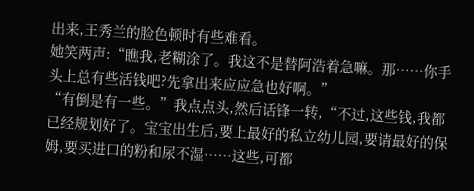出来,王秀兰的脸色顿时有些难看。
她笑两声:“瞧我,老糊涂了。我这不是替阿浩着急嘛。那……你手头上总有些活钱吧?先拿出来应应急也好啊。”
“有倒是有一些。”我点点头,然后话锋一转,“不过,这些钱,我都已经规划好了。宝宝出生后,要上最好的私立幼儿园,要请最好的保姆,要买进口的粉和尿不湿……这些,可都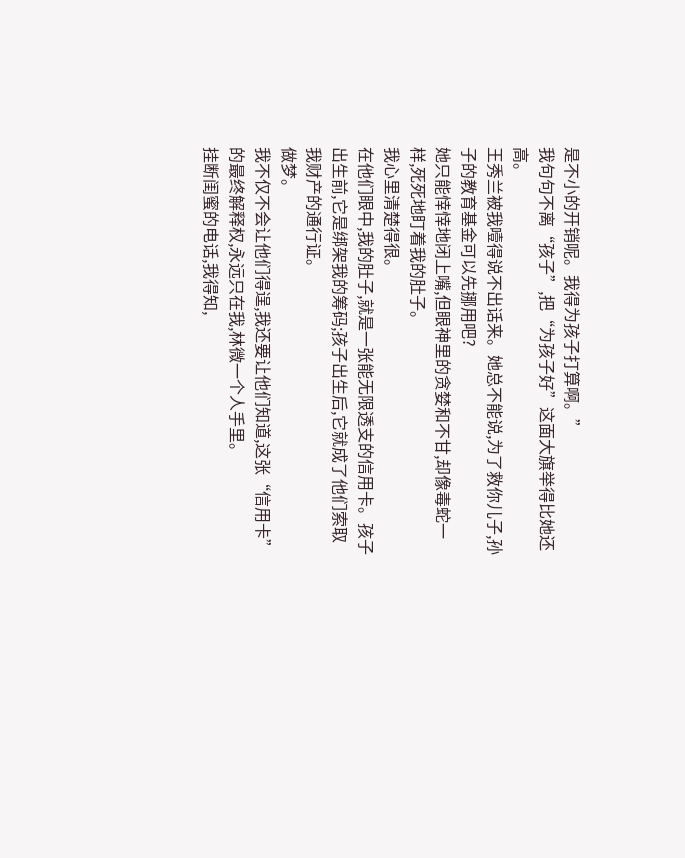是不小的开销呢。我得为孩子打算啊。”
我句句不离“孩子”,把“为孩子好”这面大旗举得比她还高。
王秀兰被我噎得说不出话来。她总不能说,为了救你儿子,孙子的教育基金可以先挪用吧?
她只能悻悻地闭上嘴,但眼神里的贪婪和不甘,却像毒蛇一样,死死地盯着我的肚子。
我心里清楚得很。
在他们眼中,我的肚子,就是一张能无限透支的信用卡。孩子出生前,它是绑架我的筹码;孩子出生后,它就成了他们索取我财产的通行证。
做梦。
我不仅不会让他们得逞,我还要让他们知道,这张“信用卡”的最终解释权,永远只在我,林微一个人手里。
挂断闺蜜的电话,我得知,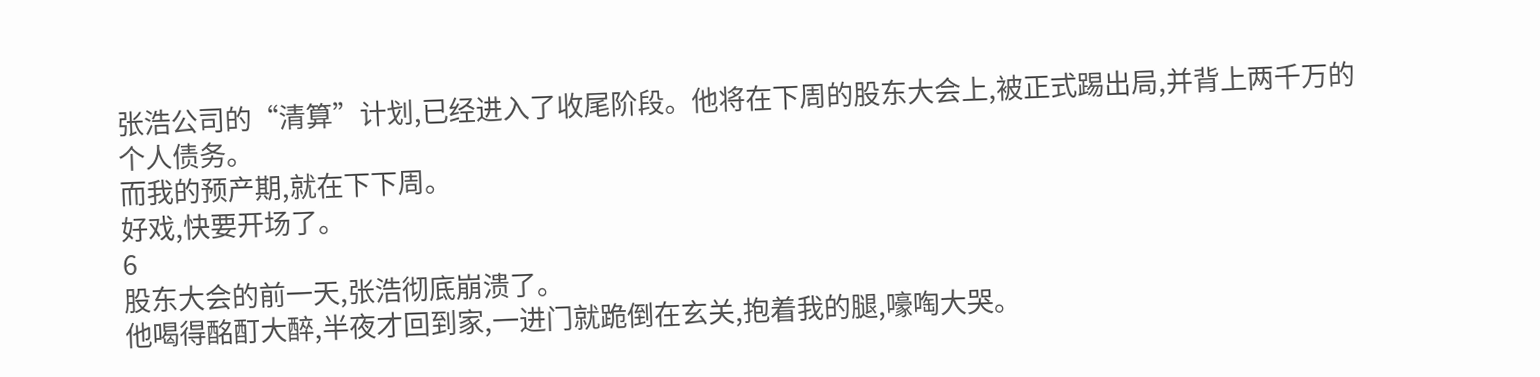张浩公司的“清算”计划,已经进入了收尾阶段。他将在下周的股东大会上,被正式踢出局,并背上两千万的个人债务。
而我的预产期,就在下下周。
好戏,快要开场了。
6
股东大会的前一天,张浩彻底崩溃了。
他喝得酩酊大醉,半夜才回到家,一进门就跪倒在玄关,抱着我的腿,嚎啕大哭。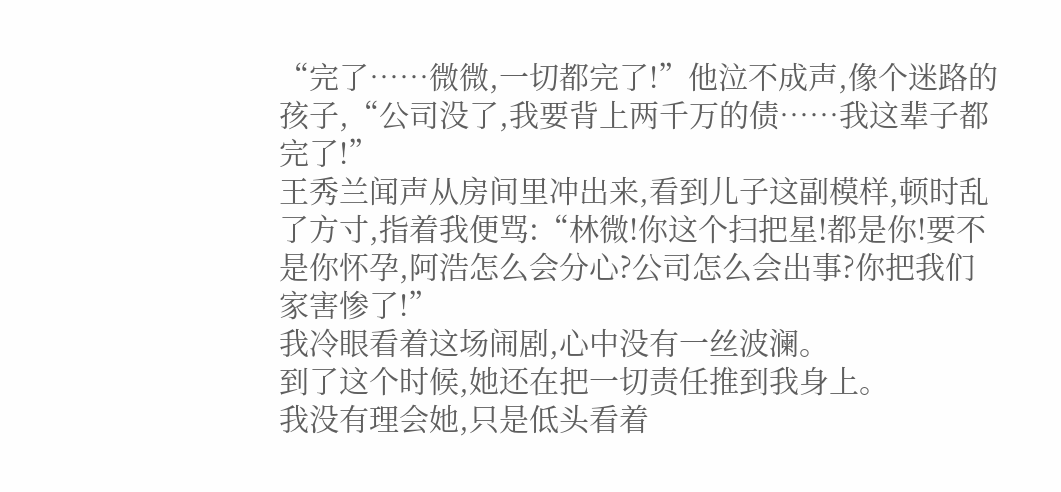“完了……微微,一切都完了!”他泣不成声,像个迷路的孩子,“公司没了,我要背上两千万的债……我这辈子都完了!”
王秀兰闻声从房间里冲出来,看到儿子这副模样,顿时乱了方寸,指着我便骂:“林微!你这个扫把星!都是你!要不是你怀孕,阿浩怎么会分心?公司怎么会出事?你把我们家害惨了!”
我冷眼看着这场闹剧,心中没有一丝波澜。
到了这个时候,她还在把一切责任推到我身上。
我没有理会她,只是低头看着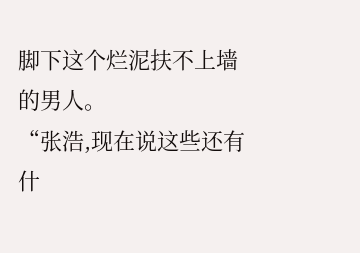脚下这个烂泥扶不上墙的男人。
“张浩,现在说这些还有什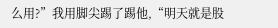么用?”我用脚尖踢了踢他,“明天就是股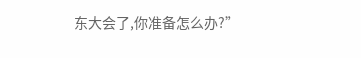东大会了,你准备怎么办?”